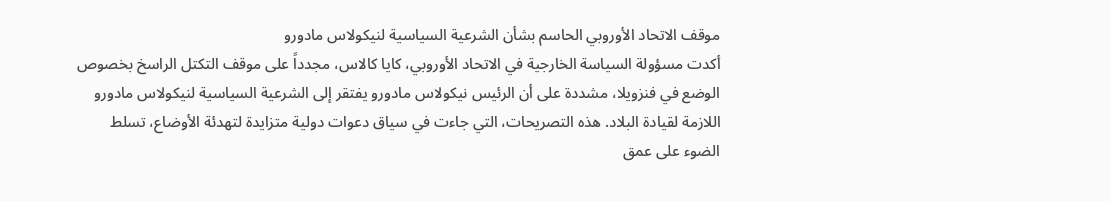موقف الاتحاد الأوروبي الحاسم بشأن الشرعية السياسية لنيكولاس مادورو
أكدت مسؤولة السياسة الخارجية في الاتحاد الأوروبي، كايا كالاس، مجدداً على موقف التكتل الراسخ بخصوص الوضع في فنزويلا، مشددة على أن الرئيس نيكولاس مادورو يفتقر إلى الشرعية السياسية لنيكولاس مادورو اللازمة لقيادة البلاد. هذه التصريحات، التي جاءت في سياق دعوات دولية متزايدة لتهدئة الأوضاع، تسلط الضوء على عمق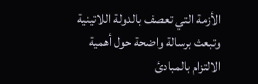الأزمة التي تعصف بالدولة اللاتينية وتبعث برسالة واضحة حول أهمية الالتزام بالمبادئ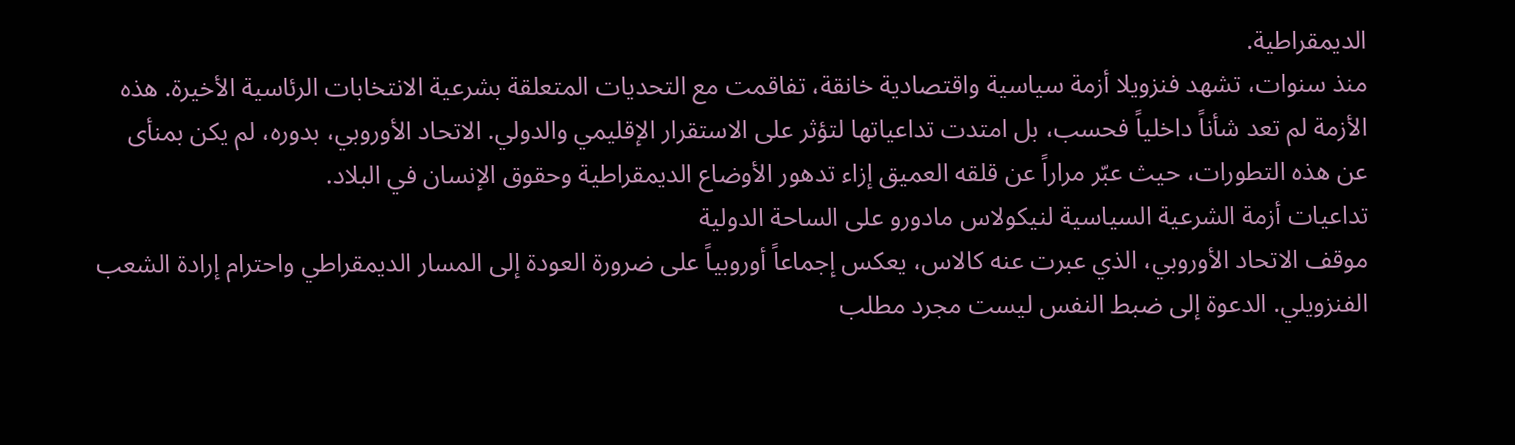الديمقراطية.
منذ سنوات، تشهد فنزويلا أزمة سياسية واقتصادية خانقة، تفاقمت مع التحديات المتعلقة بشرعية الانتخابات الرئاسية الأخيرة. هذه الأزمة لم تعد شأناً داخلياً فحسب، بل امتدت تداعياتها لتؤثر على الاستقرار الإقليمي والدولي. الاتحاد الأوروبي، بدوره، لم يكن بمنأى عن هذه التطورات، حيث عبّر مراراً عن قلقه العميق إزاء تدهور الأوضاع الديمقراطية وحقوق الإنسان في البلاد.
تداعيات أزمة الشرعية السياسية لنيكولاس مادورو على الساحة الدولية
موقف الاتحاد الأوروبي، الذي عبرت عنه كالاس، يعكس إجماعاً أوروبياً على ضرورة العودة إلى المسار الديمقراطي واحترام إرادة الشعب الفنزويلي. الدعوة إلى ضبط النفس ليست مجرد مطلب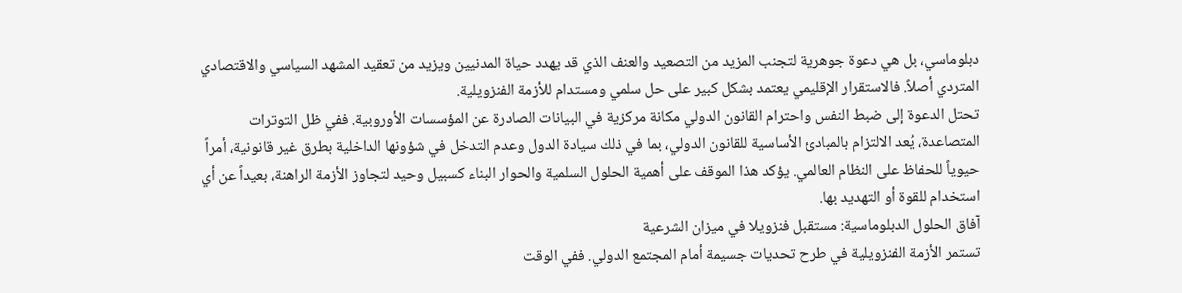دبلوماسي، بل هي دعوة جوهرية لتجنب المزيد من التصعيد والعنف الذي قد يهدد حياة المدنيين ويزيد من تعقيد المشهد السياسي والاقتصادي المتردي أصلاً. فالاستقرار الإقليمي يعتمد بشكل كبير على حل سلمي ومستدام للأزمة الفنزويلية.
تحتل الدعوة إلى ضبط النفس واحترام القانون الدولي مكانة مركزية في البيانات الصادرة عن المؤسسات الأوروبية. ففي ظل التوترات المتصاعدة، يُعد الالتزام بالمبادئ الأساسية للقانون الدولي، بما في ذلك سيادة الدول وعدم التدخل في شؤونها الداخلية بطرق غير قانونية، أمراً حيوياً للحفاظ على النظام العالمي. يؤكد هذا الموقف على أهمية الحلول السلمية والحوار البناء كسبيل وحيد لتجاوز الأزمة الراهنة، بعيداً عن أي استخدام للقوة أو التهديد بها.
آفاق الحلول الدبلوماسية: مستقبل فنزويلا في ميزان الشرعية
تستمر الأزمة الفنزويلية في طرح تحديات جسيمة أمام المجتمع الدولي. ففي الوقت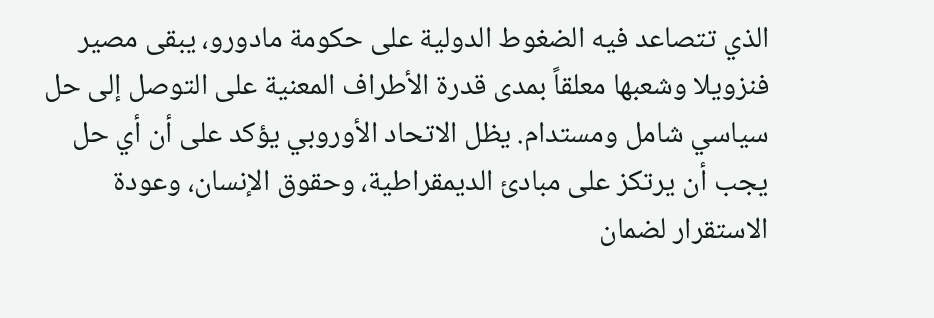الذي تتصاعد فيه الضغوط الدولية على حكومة مادورو، يبقى مصير فنزويلا وشعبها معلقاً بمدى قدرة الأطراف المعنية على التوصل إلى حل سياسي شامل ومستدام. يظل الاتحاد الأوروبي يؤكد على أن أي حل يجب أن يرتكز على مبادئ الديمقراطية، وحقوق الإنسان، وعودة الاستقرار لضمان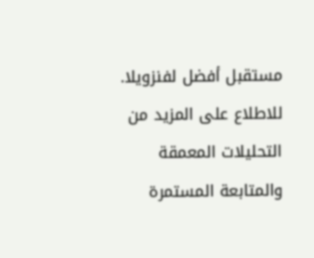مستقبل أفضل لفنزويلا.
للاطلاع على المزيد من التحليلات المعمقة والمتابعة المستمرة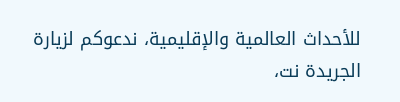للأحداث العالمية والإقليمية، ندعوكم لزيارة الجريدة نت،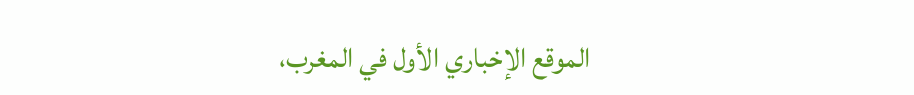الموقع الإخباري الأول في المغرب،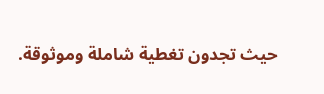حيث تجدون تغطية شاملة وموثوقة.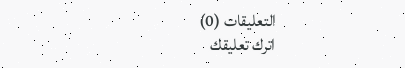التعليقات (0)
اترك تعليقك